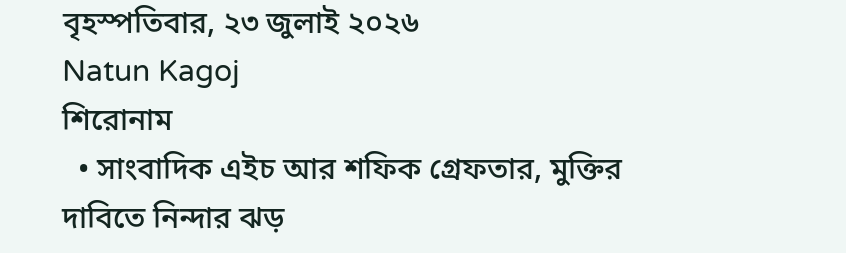বৃহস্পতিবার, ২৩ জুলাই ২০২৬
Natun Kagoj
শিরোনাম
  • সাংবাদিক এইচ আর শফিক গ্রেফতার, মুক্তির দাবিতে নিন্দার ঝড়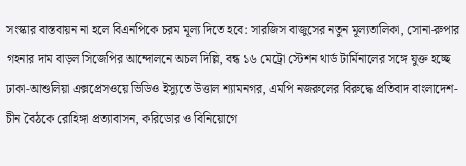সংস্কার বাস্তবায়ন না হলে বিএনপিকে চরম মূল্য দিতে হবে: সারজিস বাজুসের নতুন মূল্যতালিকা, সোনা-রুপার গহনার দাম বাড়ল সিজেপির আন্দোলনে অচল দিল্লি, বন্ধ ১৬ মেট্রো স্টেশন থার্ড টার্মিনালের সঙ্গে যুক্ত হচ্ছে ঢাকা-আশুলিয়া এক্সপ্রেসওয়ে ভিডিও ইস্যুতে উত্তাল শ্যামনগর, এমপি নজরুলের বিরুদ্ধে প্রতিবাদ বাংলাদেশ-চীন বৈঠকে রোহিঙ্গা প্রত্যাবাসন, করিডোর ও বিনিয়োগে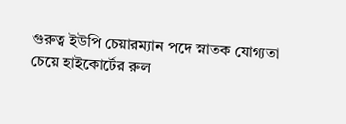গুরুত্ব ইউপি চেয়ারম্যান পদে স্নাতক যোগ্যতা চেয়ে হাইকোর্টের রুল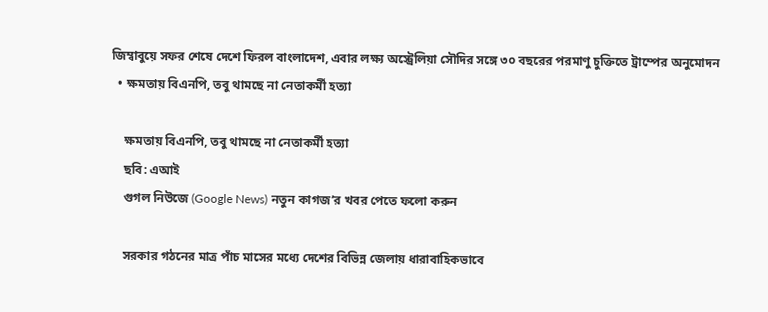জিম্বাবুয়ে সফর শেষে দেশে ফিরল বাংলাদেশ, এবার লক্ষ্য অস্ট্রেলিয়া সৌদির সঙ্গে ৩০ বছরের পরমাণু চুক্তিতে ট্রাম্পের অনুমোদন
  • ক্ষমতায় বিএনপি, তবু থামছে না নেতাকর্মী হত্যা

    ক্ষমতায় বিএনপি, তবু থামছে না নেতাকর্মী হত্যা
    ছবি: এআই
    গুগল নিউজে (Google News) নতুন কাগজ’র খবর পেতে ফলো করুন

    সরকার গঠনের মাত্র পাঁচ মাসের মধ্যে দেশের বিভিন্ন জেলায় ধারাবাহিকভাবে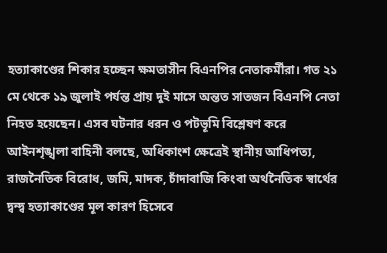হত্যাকাণ্ডের শিকার হচ্ছেন ক্ষমতাসীন বিএনপির নেতাকর্মীরা। গত ২১ মে থেকে ১৯ জুলাই পর্যন্ত প্রায় দুই মাসে অন্তত সাতজন বিএনপি নেতা নিহত হয়েছেন। এসব ঘটনার ধরন ও পটভূমি বিশ্লেষণ করে আইনশৃঙ্খলা বাহিনী বলছে, অধিকাংশ ক্ষেত্রেই স্থানীয় আধিপত্য, রাজনৈতিক বিরোধ, জমি, মাদক, চাঁদাবাজি কিংবা অর্থনৈতিক স্বার্থের দ্বন্দ্ব হত্যাকাণ্ডের মূল কারণ হিসেবে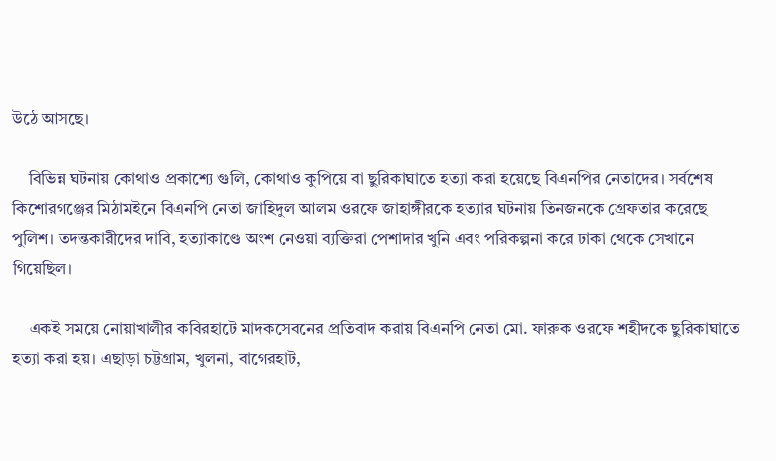উঠে আসছে।

    বিভিন্ন ঘটনায় কোথাও প্রকাশ্যে গুলি, কোথাও কুপিয়ে বা ছুরিকাঘাতে হত্যা করা হয়েছে বিএনপির নেতাদের। সর্বশেষ কিশোরগঞ্জের মিঠামইনে বিএনপি নেতা জাহিদুল আলম ওরফে জাহাঙ্গীরকে হত্যার ঘটনায় তিনজনকে গ্রেফতার করেছে পুলিশ। তদন্তকারীদের দাবি, হত্যাকাণ্ডে অংশ নেওয়া ব্যক্তিরা পেশাদার খুনি এবং পরিকল্পনা করে ঢাকা থেকে সেখানে গিয়েছিল।

    একই সময়ে নোয়াখালীর কবিরহাটে মাদকসেবনের প্রতিবাদ করায় বিএনপি নেতা মো. ফারুক ওরফে শহীদকে ছুরিকাঘাতে হত্যা করা হয়। এছাড়া চট্টগ্রাম, খুলনা, বাগেরহাট,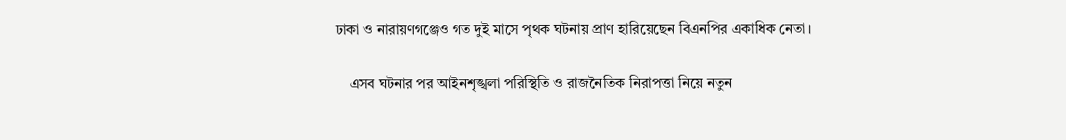ঢাকা ও নারায়ণগঞ্জেও গত দুই মাসে পৃথক ঘটনায় প্রাণ হারিয়েছেন বিএনপির একাধিক নেতা।

    এসব ঘটনার পর আইনশৃঙ্খলা পরিস্থিতি ও রাজনৈতিক নিরাপত্তা নিয়ে নতুন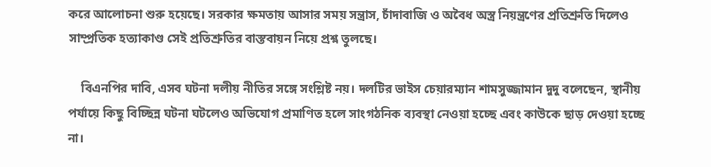করে আলোচনা শুরু হয়েছে। সরকার ক্ষমতায় আসার সময় সন্ত্রাস, চাঁদাবাজি ও অবৈধ অস্ত্র নিয়ন্ত্রণের প্রতিশ্রুতি দিলেও সাম্প্রতিক হত্যাকাণ্ড সেই প্রতিশ্রুতির বাস্তবায়ন নিয়ে প্রশ্ন তুলছে।

    বিএনপির দাবি, এসব ঘটনা দলীয় নীতির সঙ্গে সংশ্লিষ্ট নয়। দলটির ভাইস চেয়ারম্যান শামসুজ্জামান দুদু বলেছেন, স্থানীয় পর্যায়ে কিছু বিচ্ছিন্ন ঘটনা ঘটলেও অভিযোগ প্রমাণিত হলে সাংগঠনিক ব্যবস্থা নেওয়া হচ্ছে এবং কাউকে ছাড় দেওয়া হচ্ছে না।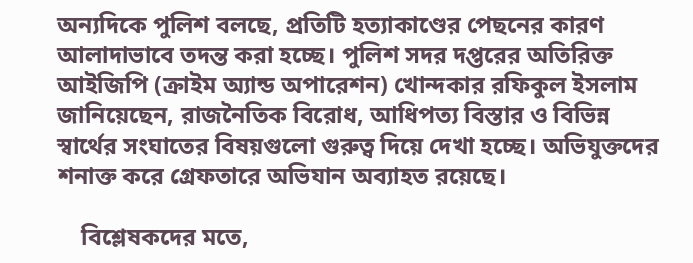অন্যদিকে পুলিশ বলছে, প্রতিটি হত্যাকাণ্ডের পেছনের কারণ আলাদাভাবে তদন্ত করা হচ্ছে। পুলিশ সদর দপ্তরের অতিরিক্ত আইজিপি (ক্রাইম অ্যান্ড অপারেশন) খোন্দকার রফিকুল ইসলাম জানিয়েছেন, রাজনৈতিক বিরোধ, আধিপত্য বিস্তার ও বিভিন্ন স্বার্থের সংঘাতের বিষয়গুলো গুরুত্ব দিয়ে দেখা হচ্ছে। অভিযুক্তদের শনাক্ত করে গ্রেফতারে অভিযান অব্যাহত রয়েছে।

    বিশ্লেষকদের মতে,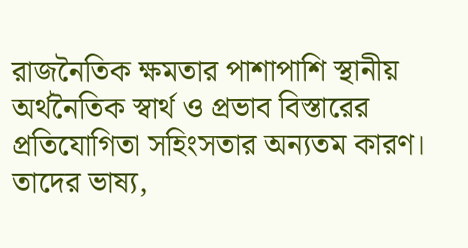রাজনৈতিক ক্ষমতার পাশাপাশি স্থানীয় অর্থনৈতিক স্বার্থ ও প্রভাব বিস্তারের প্রতিযোগিতা সহিংসতার অন্যতম কারণ। তাদের ভাষ্য,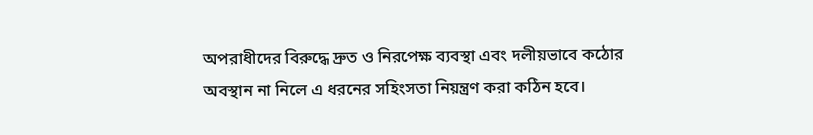অপরাধীদের বিরুদ্ধে দ্রুত ও নিরপেক্ষ ব্যবস্থা এবং দলীয়ভাবে কঠোর অবস্থান না নিলে এ ধরনের সহিংসতা নিয়ন্ত্রণ করা কঠিন হবে।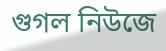গুগল নিউজে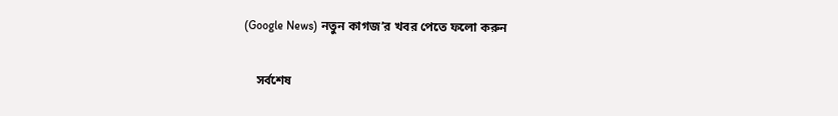(Google News) নতুন কাগজ’র খবর পেতে ফলো করুন

    সর্বশেষ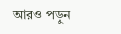আরও পড়ুন